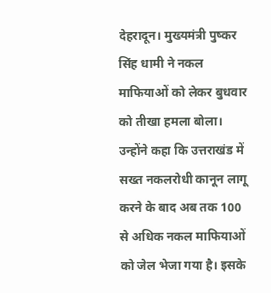देहरादून। मुख्यमंत्री पुष्कर सिंह धामी ने नकल माफियाओं को लेकर बुधवार को तीखा हमला बोला। उन्होंने कहा कि उत्तराखंड में सख्त नकलरोधी कानून लागू करने के बाद अब तक 100 से अधिक नकल माफियाओं को जेल भेजा गया है। इसके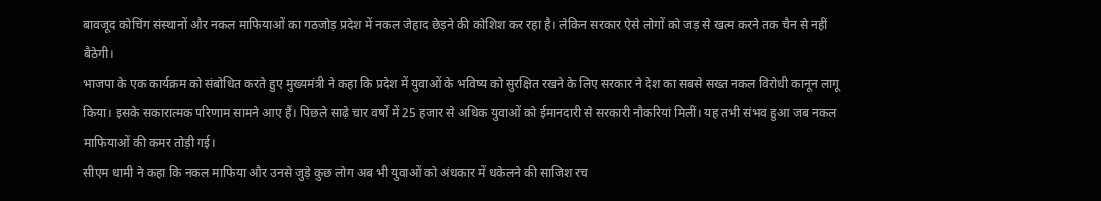बावजूद कोचिंग संस्थानों और नकल माफियाओं का गठजोड़ प्रदेश में नकल जेहाद छेड़ने की कोशिश कर रहा है। लेकिन सरकार ऐसे लोगों को जड़ से खत्म करने तक चैन से नहीं बैठेगी।
भाजपा के एक कार्यक्रम को संबोधित करते हुए मुख्यमंत्री ने कहा कि प्रदेश में युवाओं के भविष्य को सुरक्षित रखने के लिए सरकार ने देश का सबसे सख्त नकल विरोधी कानून लागू किया। इसके सकारात्मक परिणाम सामने आए हैं। पिछले साढ़े चार वर्षों में 25 हजार से अधिक युवाओं को ईमानदारी से सरकारी नौकरियां मिलीं। यह तभी संभव हुआ जब नकल माफियाओं की कमर तोड़ी गई।
सीएम धामी ने कहा कि नकल माफिया और उनसे जुड़े कुछ लोग अब भी युवाओं को अंधकार में धकेलने की साजिश रच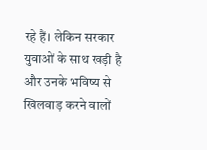रहे हैं। लेकिन सरकार युवाओं के साथ खड़ी है और उनके भविष्य से खिलवाड़ करने वालों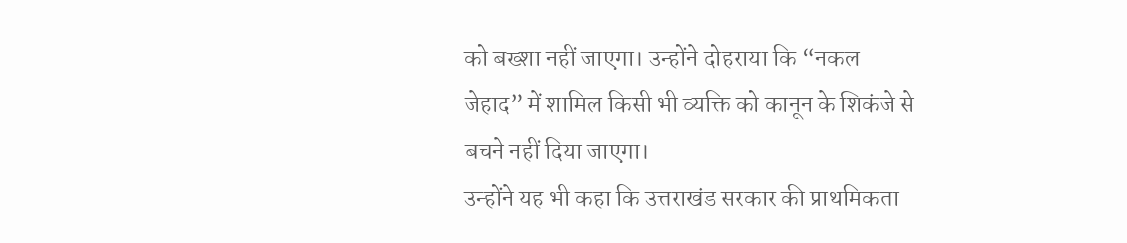को बख्शा नहीं जाएगा। उन्होंने दोहराया कि “नकल जेहाद” में शामिल किसी भी व्यक्ति को कानून के शिकंजे से बचने नहीं दिया जाएगा।
उन्होंने यह भी कहा कि उत्तराखंड सरकार की प्राथमिकता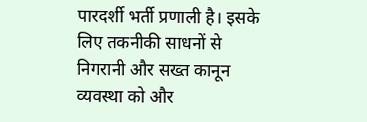पारदर्शी भर्ती प्रणाली है। इसके लिए तकनीकी साधनों से निगरानी और सख्त कानून व्यवस्था को और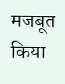मजबूत किया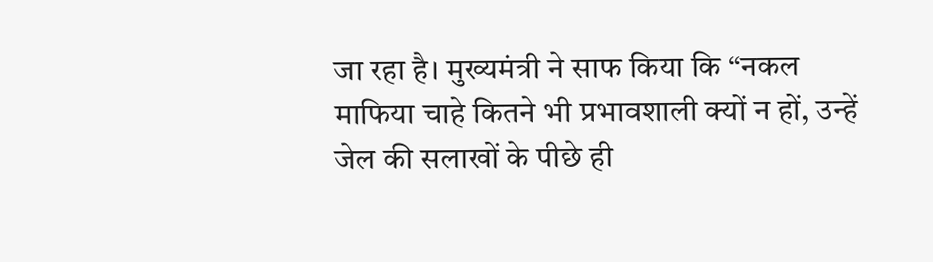जा रहा है। मुख्यमंत्री ने साफ किया कि “नकल माफिया चाहे कितने भी प्रभावशाली क्यों न हों, उन्हें जेल की सलाखों के पीछे ही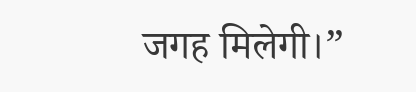जगह मिलेगी।”